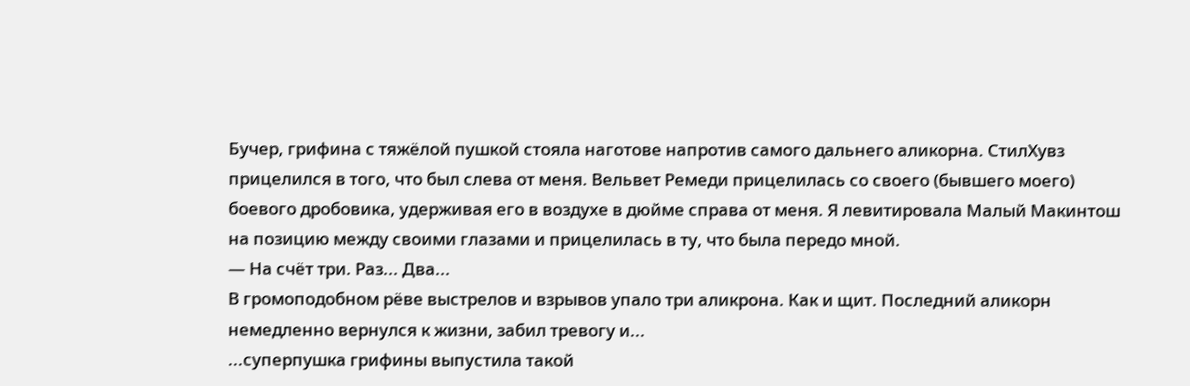Бучер, грифина с тяжёлой пушкой стояла наготове напротив самого дальнего аликорна. СтилХувз прицелился в того, что был слева от меня. Вельвет Ремеди прицелилась со своего (бывшего моего) боевого дробовика, удерживая его в воздухе в дюйме справа от меня. Я левитировала Малый Макинтош на позицию между своими глазами и прицелилась в ту, что была передо мной.
— На счёт три. Раз... Два...
В громоподобном рёве выстрелов и взрывов упало три аликрона. Как и щит. Последний аликорн немедленно вернулся к жизни, забил тревогу и...
...суперпушка грифины выпустила такой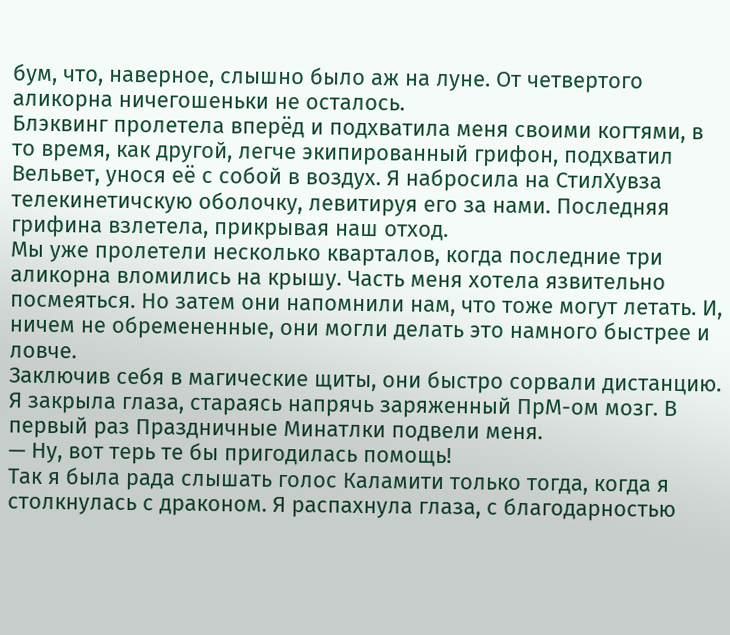бум, что, наверное, слышно было аж на луне. От четвертого аликорна ничегошеньки не осталось.
Блэквинг пролетела вперёд и подхватила меня своими когтями, в то время, как другой, легче экипированный грифон, подхватил Вельвет, унося её с собой в воздух. Я набросила на СтилХувза телекинетичскую оболочку, левитируя его за нами. Последняя грифина взлетела, прикрывая наш отход.
Мы уже пролетели несколько кварталов, когда последние три аликорна вломились на крышу. Часть меня хотела язвительно посмеяться. Но затем они напомнили нам, что тоже могут летать. И, ничем не обремененные, они могли делать это намного быстрее и ловче.
Заключив себя в магические щиты, они быстро сорвали дистанцию.
Я закрыла глаза, стараясь напрячь заряженный ПрМ-ом мозг. В первый раз Праздничные Минатлки подвели меня.
— Ну, вот терь те бы пригодилась помощь!
Так я была рада слышать голос Каламити только тогда, когда я столкнулась с драконом. Я распахнула глаза, с благодарностью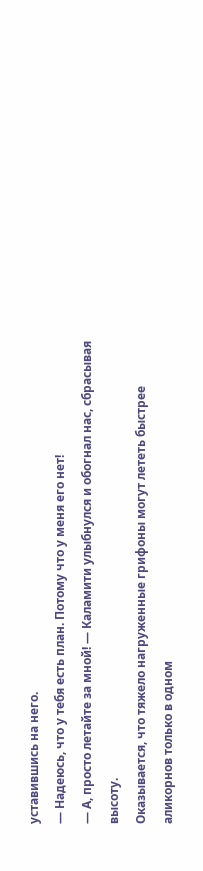уставившись на него.
— Надеюсь, что у тебя есть план. Потому что у меня его нет!
— А, просто летайте за мной! — Каламити улыбнулся и обогнал нас, сбрасывая высоту.
Оказывается, что тяжело нагруженные грифоны могут лететь быстрее аликорнов только в одном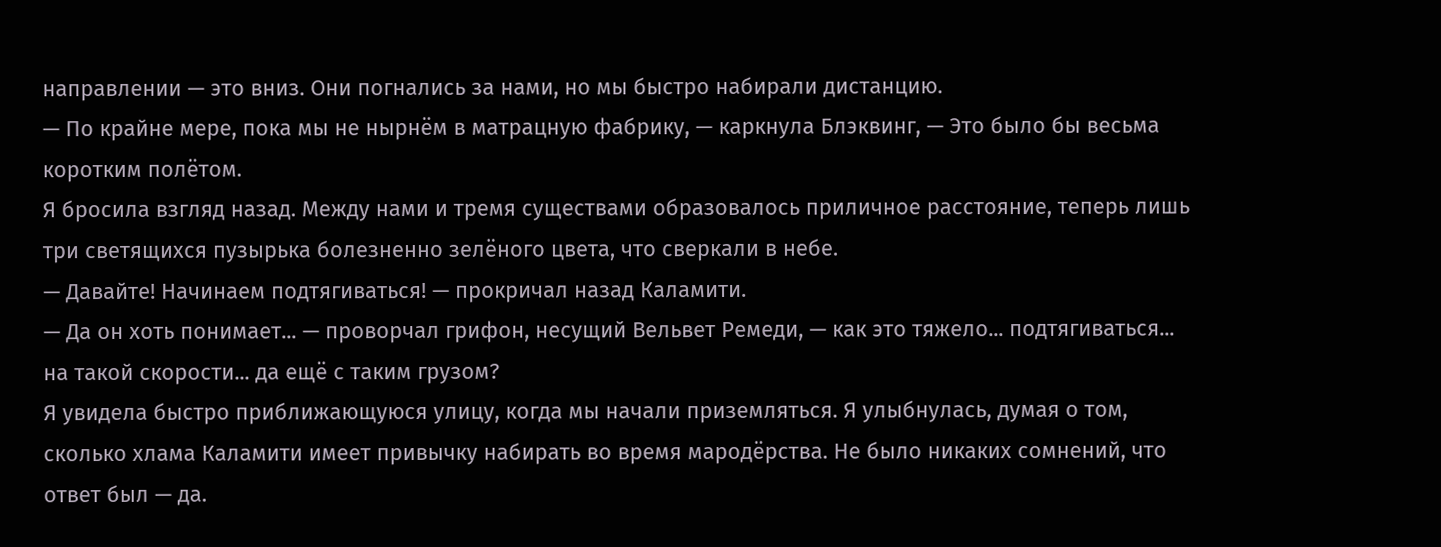направлении — это вниз. Они погнались за нами, но мы быстро набирали дистанцию.
— По крайне мере, пока мы не нырнём в матрацную фабрику, — каркнула Блэквинг, — Это было бы весьма коротким полётом.
Я бросила взгляд назад. Между нами и тремя существами образовалось приличное расстояние, теперь лишь три светящихся пузырька болезненно зелёного цвета, что сверкали в небе.
— Давайте! Начинаем подтягиваться! — прокричал назад Каламити.
— Да он хоть понимает... — проворчал грифон, несущий Вельвет Ремеди, — как это тяжело... подтягиваться... на такой скорости... да ещё с таким грузом?
Я увидела быстро приближающуюся улицу, когда мы начали приземляться. Я улыбнулась, думая о том, сколько хлама Каламити имеет привычку набирать во время мародёрства. Не было никаких сомнений, что ответ был — да.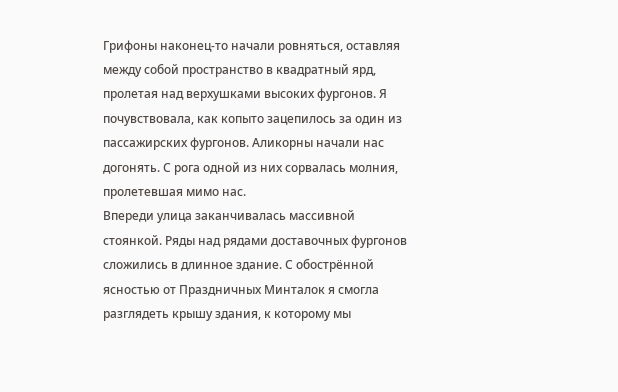Грифоны наконец-то начали ровняться, оставляя между собой пространство в квадратный ярд, пролетая над верхушками высоких фургонов. Я почувствовала, как копыто зацепилось за один из пассажирских фургонов. Аликорны начали нас догонять. С рога одной из них сорвалась молния, пролетевшая мимо нас.
Впереди улица заканчивалась массивной стоянкой. Ряды над рядами доставочных фургонов сложились в длинное здание. С обострённой ясностью от Праздничных Минталок я смогла разглядеть крышу здания, к которому мы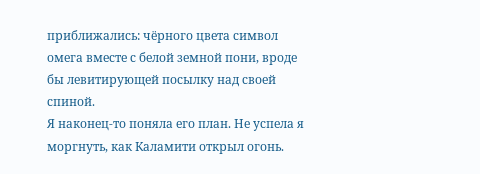приближались: чёрного цвета символ омега вместе с белой земной пони, вроде бы левитирующей посылку над своей спиной.
Я наконец-то поняла его план. Не успела я моргнуть, как Каламити открыл огонь.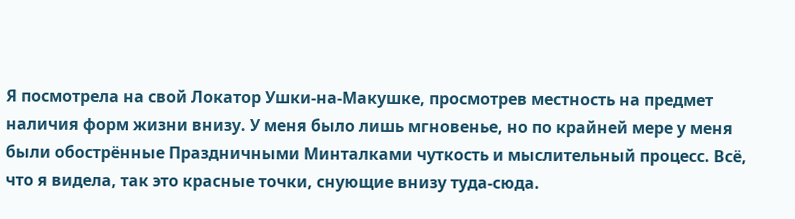Я посмотрела на свой Локатор Ушки-на-Макушке, просмотрев местность на предмет наличия форм жизни внизу. У меня было лишь мгновенье, но по крайней мере у меня были обострённые Праздничными Минталками чуткость и мыслительный процесс. Всё, что я видела, так это красные точки, снующие внизу туда-сюда.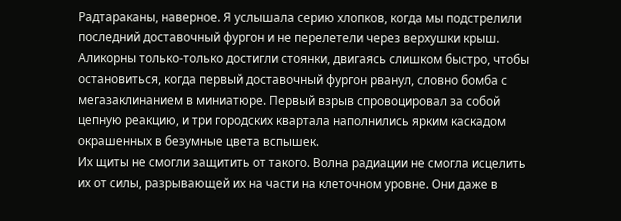Радтараканы, наверное. Я услышала серию хлопков, когда мы подстрелили последний доставочный фургон и не перелетели через верхушки крыш.
Аликорны только-только достигли стоянки, двигаясь слишком быстро, чтобы остановиться, когда первый доставочный фургон рванул, словно бомба с мегазаклинанием в миниатюре. Первый взрыв спровоцировал за собой цепную реакцию, и три городских квартала наполнились ярким каскадом окрашенных в безумные цвета вспышек.
Их щиты не смогли защитить от такого. Волна радиации не смогла исцелить их от силы, разрывающей их на части на клеточном уровне. Они даже в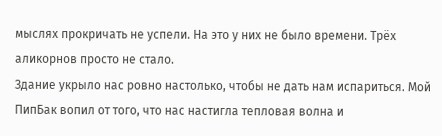мыслях прокричать не успели. На это у них не было времени. Трёх аликорнов просто не стало.
Здание укрыло нас ровно настолько, чтобы не дать нам испариться. Мой ПипБак вопил от того, что нас настигла тепловая волна и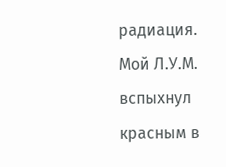радиация. Мой Л.У.М. вспыхнул красным в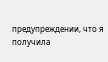предупреждении, что я получила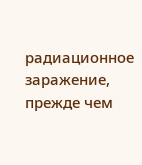радиационное заражение, прежде чем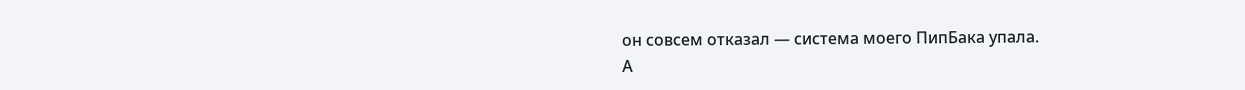он совсем отказал — система моего ПипБака упала.
А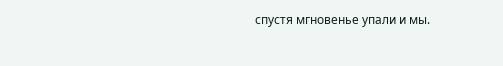спустя мгновенье упали и мы.